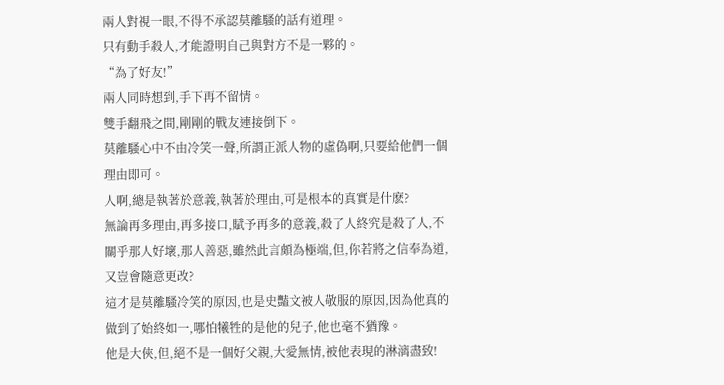兩人對視一眼,不得不承認莫離騷的話有道理。
只有動手殺人,才能證明自己與對方不是一夥的。
“為了好友!”
兩人同時想到,手下再不留情。
雙手翻飛之間,剛剛的戰友連接倒下。
莫離騷心中不由冷笑一聲,所謂正派人物的虛偽啊,只要給他們一個理由即可。
人啊,總是執著於意義,執著於理由,可是根本的真實是什麽?
無論再多理由,再多接口,賦予再多的意義,殺了人終究是殺了人,不關乎那人好壞,那人善惡,雖然此言頗為極端,但,你若將之信奉為道,又豈會隨意更改?
這才是莫離騷冷笑的原因,也是史豔文被人敬服的原因,因為他真的做到了始終如一,哪怕犧牲的是他的兒子,他也毫不猶豫。
他是大俠,但,絕不是一個好父親,大愛無情,被他表現的淋漓盡致!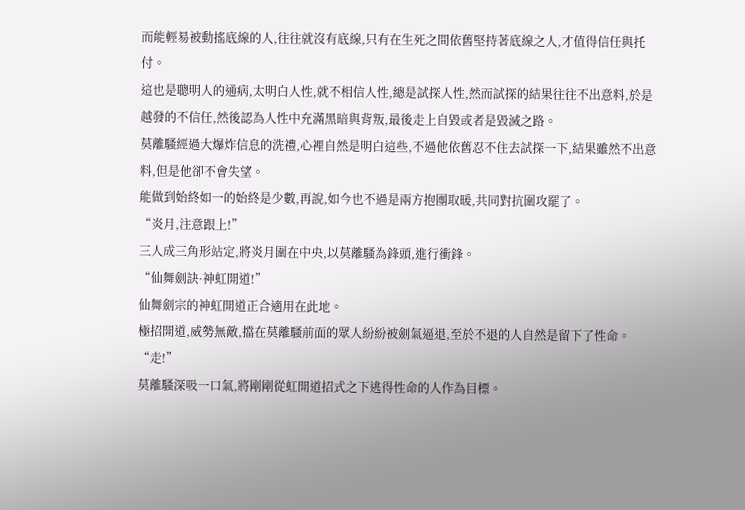而能輕易被動搖底線的人,往往就沒有底線,只有在生死之間依舊堅持著底線之人,才值得信任與托付。
這也是聰明人的通病,太明白人性,就不相信人性,總是試探人性,然而試探的結果往往不出意料,於是越發的不信任,然後認為人性中充滿黑暗與背叛,最後走上自毀或者是毀滅之路。
莫離騷經過大爆炸信息的洗禮,心裡自然是明白這些,不過他依舊忍不住去試探一下,結果雖然不出意料,但是他卻不會失望。
能做到始終如一的始終是少數,再說,如今也不過是兩方抱團取暖,共同對抗圍攻罷了。
“炎月,注意跟上!”
三人成三角形站定,將炎月圍在中央,以莫離騷為鋒頭,進行衝鋒。
“仙舞劍訣·神虹開道!”
仙舞劍宗的神虹開道正合適用在此地。
極招開道,威勢無敵,擋在莫離騷前面的眾人紛紛被劍氣逼退,至於不退的人自然是留下了性命。
“走!”
莫離騷深吸一口氣,將剛剛從虹開道招式之下逃得性命的人作為目標。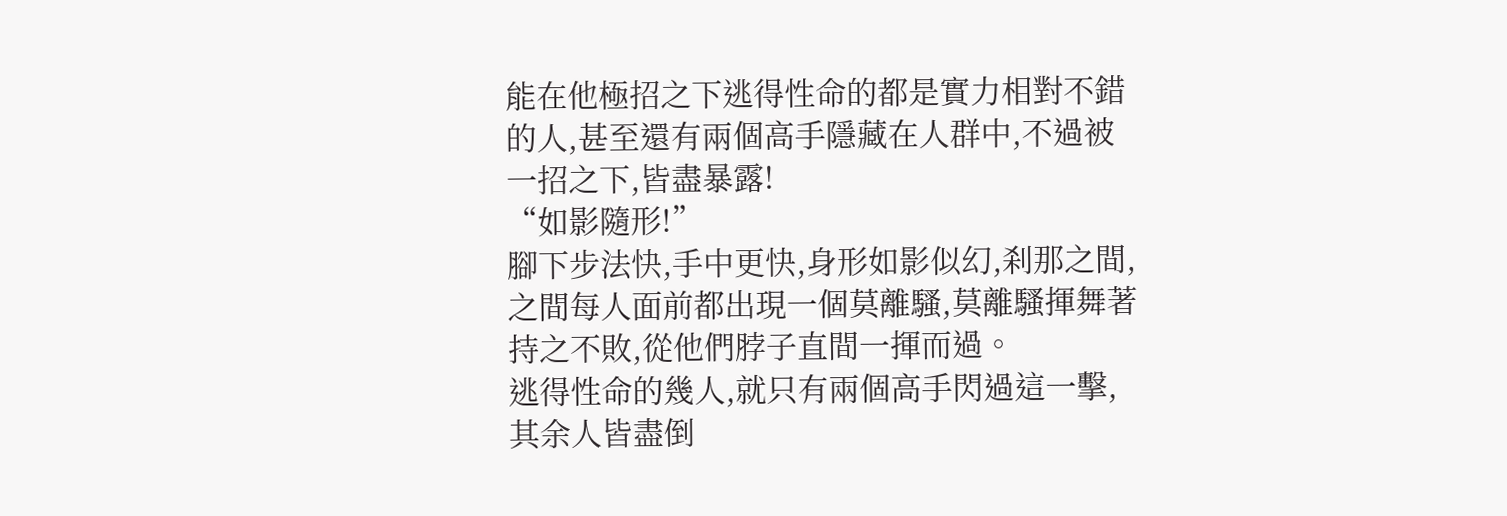能在他極招之下逃得性命的都是實力相對不錯的人,甚至還有兩個高手隱藏在人群中,不過被一招之下,皆盡暴露!
“如影隨形!”
腳下步法快,手中更快,身形如影似幻,刹那之間,之間每人面前都出現一個莫離騷,莫離騷揮舞著持之不敗,從他們脖子直間一揮而過。
逃得性命的幾人,就只有兩個高手閃過這一擊,其余人皆盡倒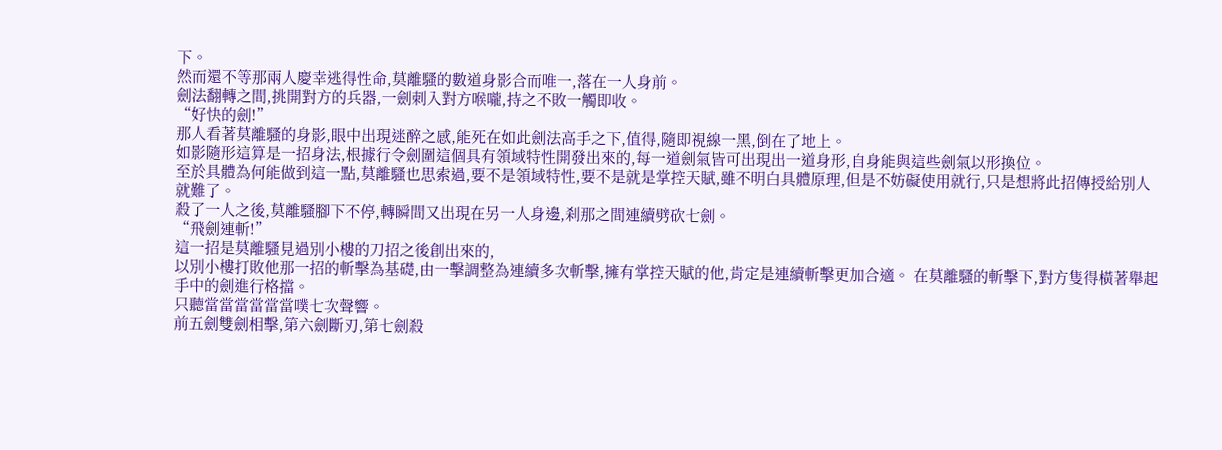下。
然而還不等那兩人慶幸逃得性命,莫離騷的數道身影合而唯一,落在一人身前。
劍法翻轉之間,挑開對方的兵器,一劍刺入對方喉嚨,持之不敗一觸即收。
“好快的劍!”
那人看著莫離騷的身影,眼中出現迷醉之感,能死在如此劍法高手之下,值得,隨即視線一黑,倒在了地上。
如影隨形這算是一招身法,根據行令劍圍這個具有領域特性開發出來的,每一道劍氣皆可出現出一道身形,自身能與這些劍氣以形換位。
至於具體為何能做到這一點,莫離騷也思索過,要不是領域特性,要不是就是掌控天賦,雖不明白具體原理,但是不妨礙使用就行,只是想將此招傳授給別人就難了。
殺了一人之後,莫離騷腳下不停,轉瞬間又出現在另一人身邊,刹那之間連續劈砍七劍。
“飛劍連斬!”
這一招是莫離騷見過別小樓的刀招之後創出來的,
以別小樓打敗他那一招的斬擊為基礎,由一擊調整為連續多次斬擊,擁有掌控天賦的他,肯定是連續斬擊更加合適。 在莫離騷的斬擊下,對方隻得橫著舉起手中的劍進行格擋。
只聽當當當當當當噗七次聲響。
前五劍雙劍相擊,第六劍斷刃,第七劍殺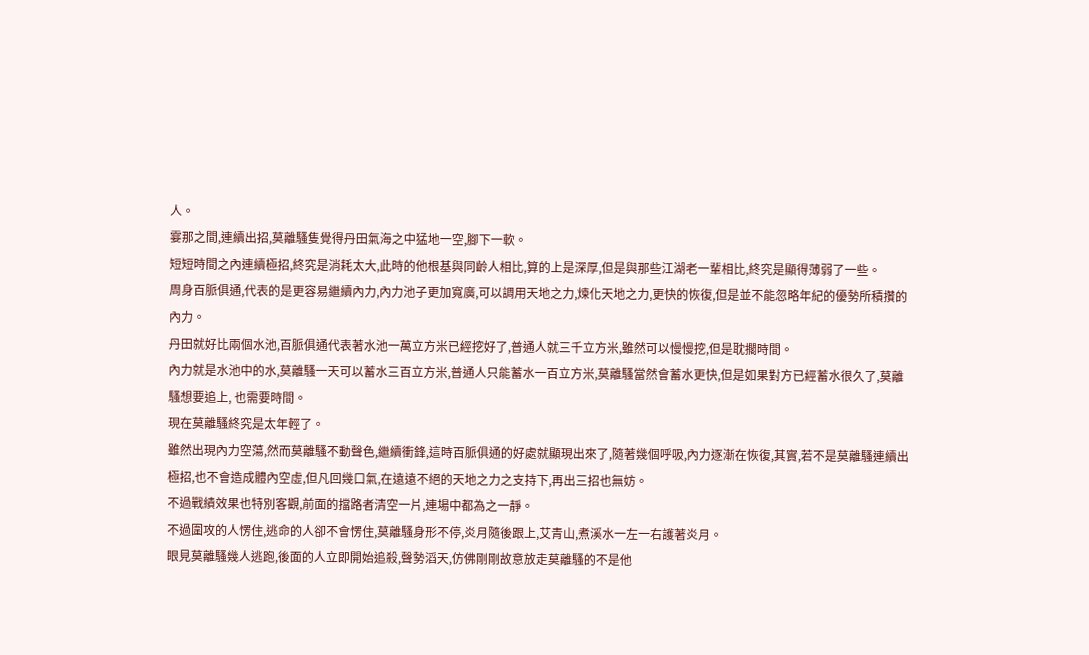人。
霎那之間,連續出招,莫離騷隻覺得丹田氣海之中猛地一空,腳下一軟。
短短時間之內連續極招,終究是消耗太大,此時的他根基與同齡人相比,算的上是深厚,但是與那些江湖老一輩相比,終究是顯得薄弱了一些。
周身百脈俱通,代表的是更容易繼續內力,內力池子更加寬廣,可以調用天地之力,煉化天地之力,更快的恢復,但是並不能忽略年紀的優勢所積攢的內力。
丹田就好比兩個水池,百脈俱通代表著水池一萬立方米已經挖好了,普通人就三千立方米,雖然可以慢慢挖,但是耽擱時間。
內力就是水池中的水,莫離騷一天可以蓄水三百立方米,普通人只能蓄水一百立方米,莫離騷當然會蓄水更快,但是如果對方已經蓄水很久了,莫離騷想要追上, 也需要時間。
現在莫離騷終究是太年輕了。
雖然出現內力空蕩,然而莫離騷不動聲色,繼續衝鋒,這時百脈俱通的好處就顯現出來了,隨著幾個呼吸,內力逐漸在恢復,其實,若不是莫離騷連續出極招,也不會造成體內空虛,但凡回幾口氣,在遠遠不絕的天地之力之支持下,再出三招也無妨。
不過戰績效果也特別客觀,前面的擋路者清空一片,連場中都為之一靜。
不過圍攻的人愣住,逃命的人卻不會愣住,莫離騷身形不停,炎月隨後跟上,艾青山,煮溪水一左一右護著炎月。
眼見莫離騷幾人逃跑,後面的人立即開始追殺,聲勢滔天,仿佛剛剛故意放走莫離騷的不是他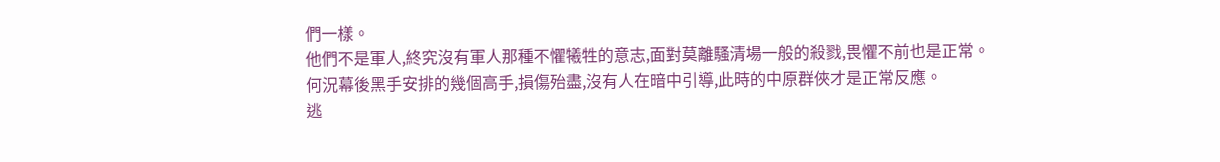們一樣。
他們不是軍人,終究沒有軍人那種不懼犧牲的意志,面對莫離騷清場一般的殺戮,畏懼不前也是正常。
何況幕後黑手安排的幾個高手,損傷殆盡,沒有人在暗中引導,此時的中原群俠才是正常反應。
逃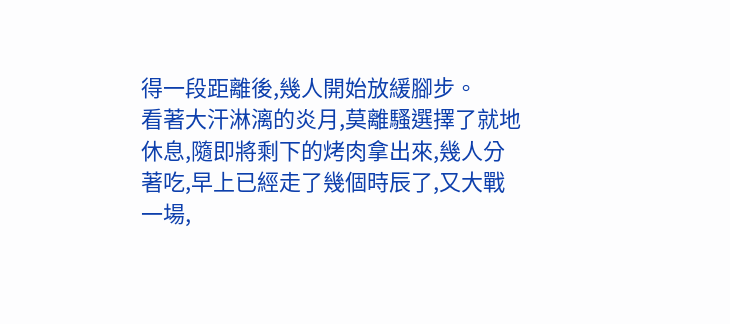得一段距離後,幾人開始放緩腳步。
看著大汗淋漓的炎月,莫離騷選擇了就地休息,隨即將剩下的烤肉拿出來,幾人分著吃,早上已經走了幾個時辰了,又大戰一場,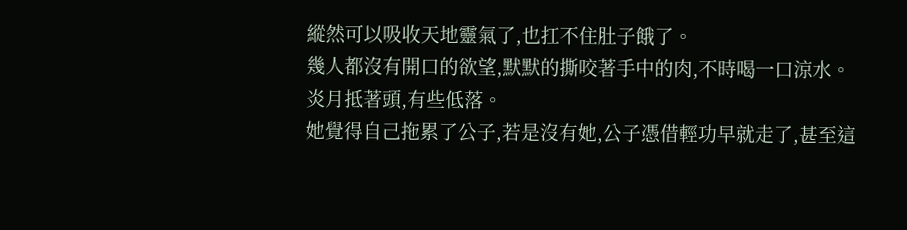縱然可以吸收天地靈氣了,也扛不住肚子餓了。
幾人都沒有開口的欲望,默默的撕咬著手中的肉,不時喝一口涼水。
炎月抵著頭,有些低落。
她覺得自己拖累了公子,若是沒有她,公子憑借輕功早就走了,甚至這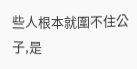些人根本就圍不住公子,是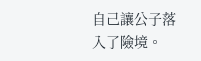自己讓公子落入了險境。